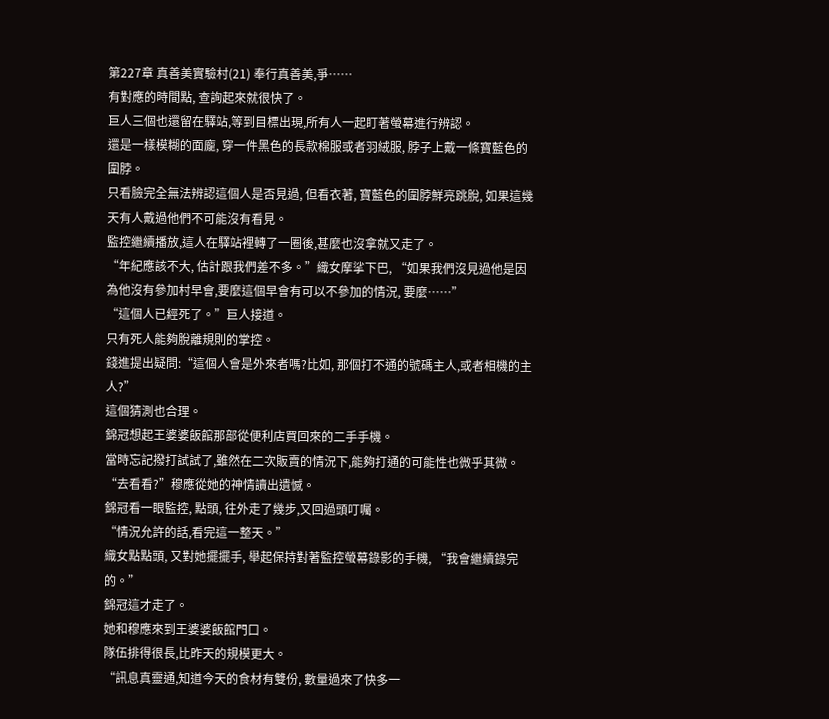第227章 真善美實驗村(21) 奉行真善美,爭……
有對應的時間點, 查詢起來就很快了。
巨人三個也還留在驛站,等到目標出現,所有人一起盯著螢幕進行辨認。
還是一樣模糊的面龐, 穿一件黑色的長款棉服或者羽絨服, 脖子上戴一條寶藍色的圍脖。
只看臉完全無法辨認這個人是否見過, 但看衣著, 寶藍色的圍脖鮮亮跳脫, 如果這幾天有人戴過他們不可能沒有看見。
監控繼續播放,這人在驛站裡轉了一圈後,甚麼也沒拿就又走了。
“年紀應該不大, 估計跟我們差不多。”織女摩挲下巴, “如果我們沒見過他是因為他沒有參加村早會,要麼這個早會有可以不參加的情況, 要麼……”
“這個人已經死了。”巨人接道。
只有死人能夠脫離規則的掌控。
錢進提出疑問:“這個人會是外來者嗎?比如, 那個打不通的號碼主人,或者相機的主人?”
這個猜測也合理。
錦冠想起王婆婆飯館那部從便利店買回來的二手手機。
當時忘記撥打試試了,雖然在二次販賣的情況下,能夠打通的可能性也微乎其微。
“去看看?”穆應從她的神情讀出遺憾。
錦冠看一眼監控, 點頭, 往外走了幾步,又回過頭叮囑。
“情況允許的話,看完這一整天。”
織女點點頭, 又對她擺擺手, 舉起保持對著監控螢幕錄影的手機, “我會繼續錄完的。”
錦冠這才走了。
她和穆應來到王婆婆飯館門口。
隊伍排得很長,比昨天的規模更大。
“訊息真靈通,知道今天的食材有雙份, 數量過來了快多一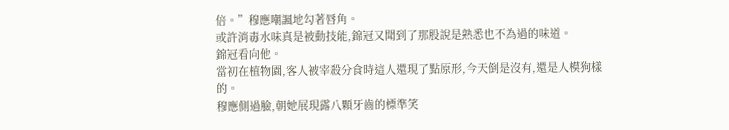倍。”穆應嘲諷地勾著唇角。
或許消毒水味真是被動技能,錦冠又聞到了那股說是熟悉也不為過的味道。
錦冠看向他。
當初在植物園,客人被宰殺分食時這人還現了點原形,今天倒是沒有,還是人模狗樣的。
穆應側過臉,朝她展現露八顆牙齒的標準笑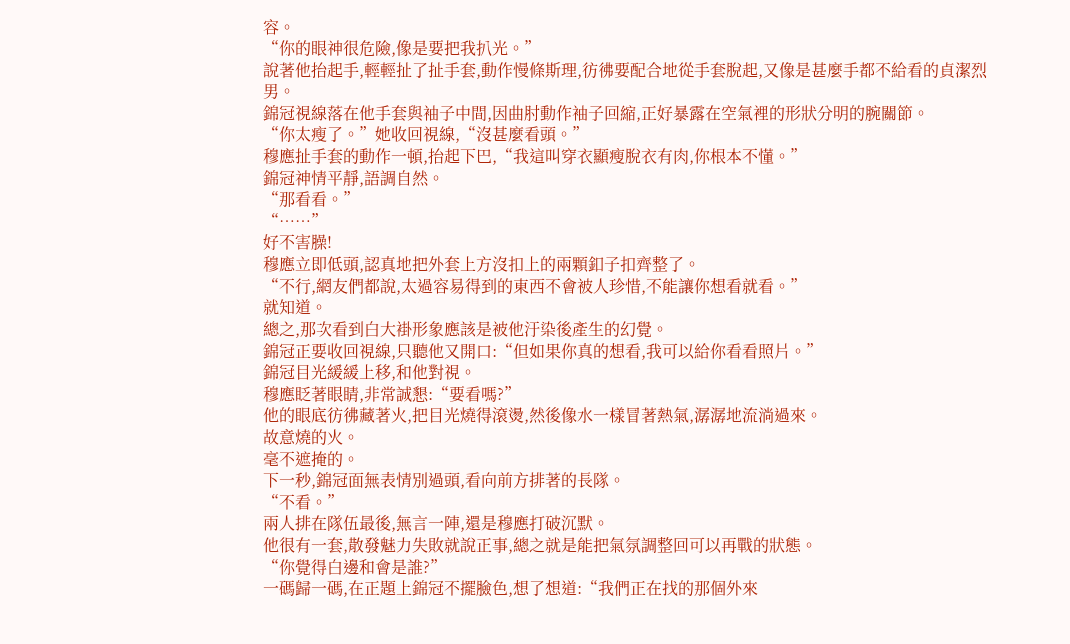容。
“你的眼神很危險,像是要把我扒光。”
說著他抬起手,輕輕扯了扯手套,動作慢條斯理,彷彿要配合地從手套脫起,又像是甚麼手都不給看的貞潔烈男。
錦冠視線落在他手套與袖子中間,因曲肘動作袖子回縮,正好暴露在空氣裡的形狀分明的腕關節。
“你太瘦了。”她收回視線,“沒甚麼看頭。”
穆應扯手套的動作一頓,抬起下巴,“我這叫穿衣顯瘦脫衣有肉,你根本不懂。”
錦冠神情平靜,語調自然。
“那看看。”
“……”
好不害臊!
穆應立即低頭,認真地把外套上方沒扣上的兩顆釦子扣齊整了。
“不行,網友們都說,太過容易得到的東西不會被人珍惜,不能讓你想看就看。”
就知道。
總之,那次看到白大褂形象應該是被他汙染後產生的幻覺。
錦冠正要收回視線,只聽他又開口:“但如果你真的想看,我可以給你看看照片。”
錦冠目光緩緩上移,和他對視。
穆應眨著眼睛,非常誠懇:“要看嗎?”
他的眼底彷彿藏著火,把目光燒得滾燙,然後像水一樣冒著熱氣,潺潺地流淌過來。
故意燒的火。
毫不遮掩的。
下一秒,錦冠面無表情別過頭,看向前方排著的長隊。
“不看。”
兩人排在隊伍最後,無言一陣,還是穆應打破沉默。
他很有一套,散發魅力失敗就說正事,總之就是能把氣氛調整回可以再戰的狀態。
“你覺得白邊和會是誰?”
一碼歸一碼,在正題上錦冠不擺臉色,想了想道:“我們正在找的那個外來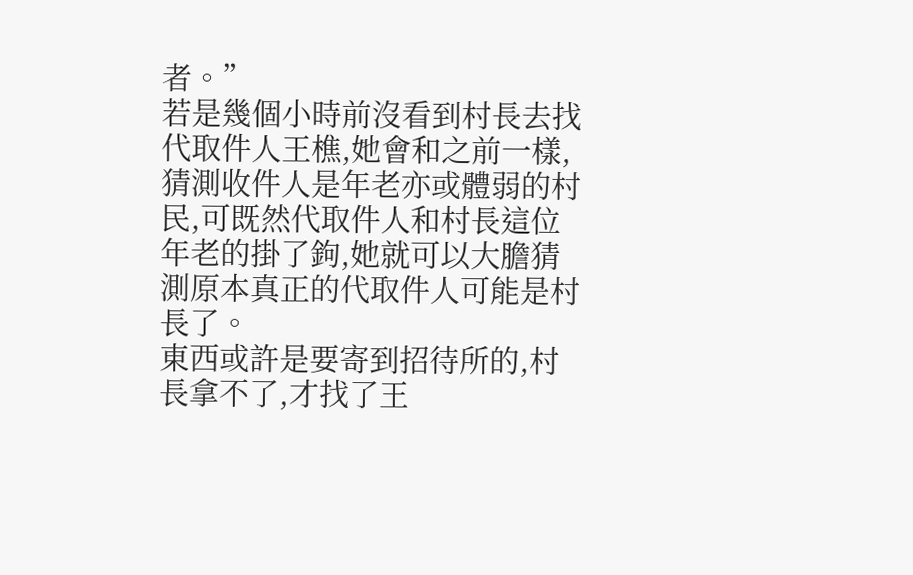者。”
若是幾個小時前沒看到村長去找代取件人王樵,她會和之前一樣,猜測收件人是年老亦或體弱的村民,可既然代取件人和村長這位年老的掛了鉤,她就可以大膽猜測原本真正的代取件人可能是村長了。
東西或許是要寄到招待所的,村長拿不了,才找了王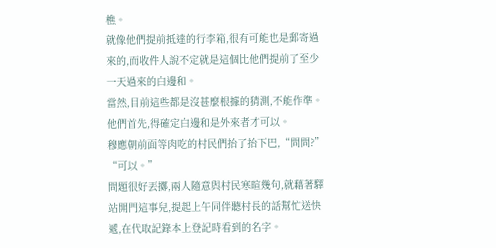樵。
就像他們提前抵達的行李箱,很有可能也是郵寄過來的,而收件人說不定就是這個比他們提前了至少一天過來的白邊和。
當然,目前這些都是沒甚麼根據的猜測,不能作準。
他們首先,得確定白邊和是外來者才可以。
穆應朝前面等肉吃的村民們抬了抬下巴,“問問?”
“可以。”
問題很好丟擲,兩人隨意與村民寒暄幾句,就藉著驛站開門這事兒,提起上午同伴聽村長的話幫忙送快遞,在代取記錄本上登記時看到的名字。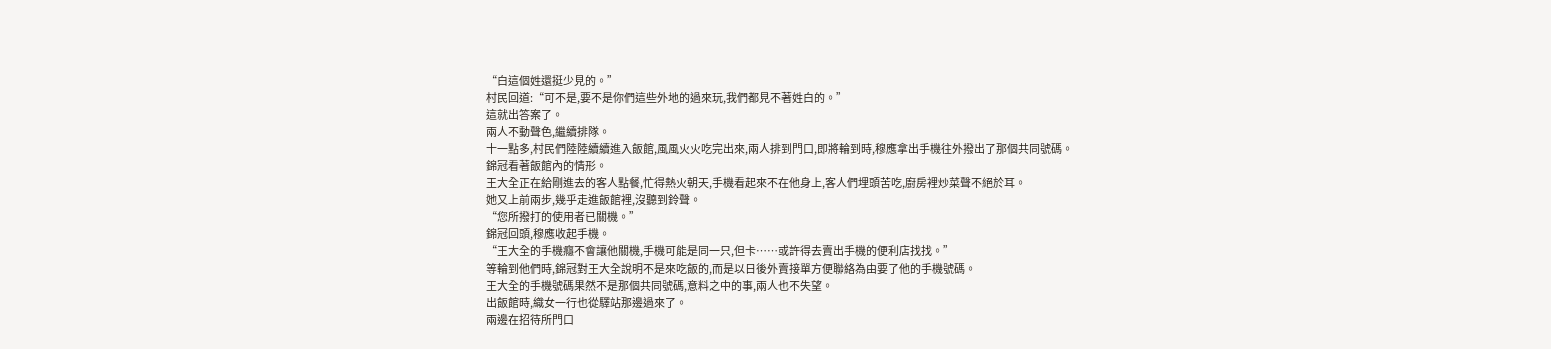“白這個姓還挺少見的。”
村民回道:“可不是,要不是你們這些外地的過來玩,我們都見不著姓白的。”
這就出答案了。
兩人不動聲色,繼續排隊。
十一點多,村民們陸陸續續進入飯館,風風火火吃完出來,兩人排到門口,即將輪到時,穆應拿出手機往外撥出了那個共同號碼。
錦冠看著飯館內的情形。
王大全正在給剛進去的客人點餐,忙得熱火朝天,手機看起來不在他身上,客人們埋頭苦吃,廚房裡炒菜聲不絕於耳。
她又上前兩步,幾乎走進飯館裡,沒聽到鈴聲。
“您所撥打的使用者已關機。”
錦冠回頭,穆應收起手機。
“王大全的手機癮不會讓他關機,手機可能是同一只,但卡……或許得去賣出手機的便利店找找。”
等輪到他們時,錦冠對王大全說明不是來吃飯的,而是以日後外賣接單方便聯絡為由要了他的手機號碼。
王大全的手機號碼果然不是那個共同號碼,意料之中的事,兩人也不失望。
出飯館時,織女一行也從驛站那邊過來了。
兩邊在招待所門口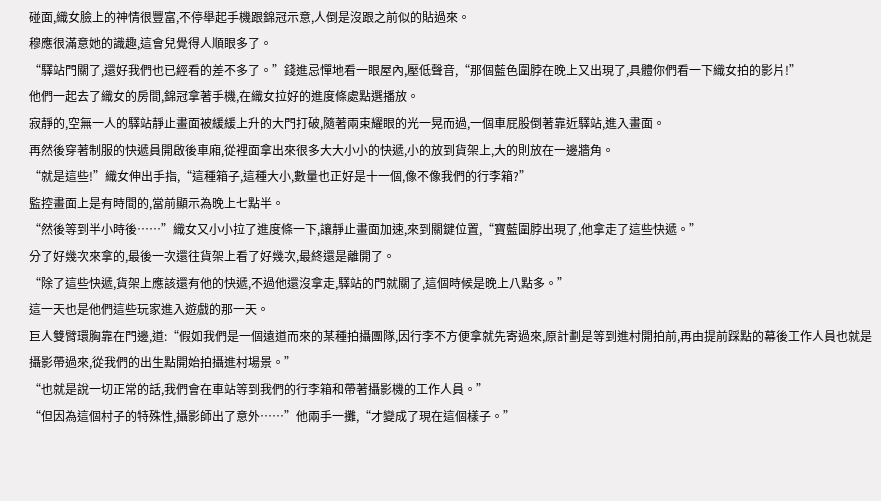碰面,織女臉上的神情很豐富,不停舉起手機跟錦冠示意,人倒是沒跟之前似的貼過來。
穆應很滿意她的識趣,這會兒覺得人順眼多了。
“驛站門關了,還好我們也已經看的差不多了。”錢進忌憚地看一眼屋內,壓低聲音,“那個藍色圍脖在晚上又出現了,具體你們看一下織女拍的影片!”
他們一起去了織女的房間,錦冠拿著手機,在織女拉好的進度條處點選播放。
寂靜的,空無一人的驛站靜止畫面被緩緩上升的大門打破,隨著兩束耀眼的光一晃而過,一個車屁股倒著靠近驛站,進入畫面。
再然後穿著制服的快遞員開啟後車廂,從裡面拿出來很多大大小小的快遞,小的放到貨架上,大的則放在一邊牆角。
“就是這些!”織女伸出手指,“這種箱子,這種大小,數量也正好是十一個,像不像我們的行李箱?”
監控畫面上是有時間的,當前顯示為晚上七點半。
“然後等到半小時後……”織女又小小拉了進度條一下,讓靜止畫面加速,來到關鍵位置,“寶藍圍脖出現了,他拿走了這些快遞。”
分了好幾次來拿的,最後一次還往貨架上看了好幾次,最終還是離開了。
“除了這些快遞,貨架上應該還有他的快遞,不過他還沒拿走,驛站的門就關了,這個時候是晚上八點多。”
這一天也是他們這些玩家進入遊戲的那一天。
巨人雙臂環胸靠在門邊,道:“假如我們是一個遠道而來的某種拍攝團隊,因行李不方便拿就先寄過來,原計劃是等到進村開拍前,再由提前踩點的幕後工作人員也就是攝影帶過來,從我們的出生點開始拍攝進村場景。”
“也就是說一切正常的話,我們會在車站等到我們的行李箱和帶著攝影機的工作人員。”
“但因為這個村子的特殊性,攝影師出了意外……”他兩手一攤,“才變成了現在這個樣子。”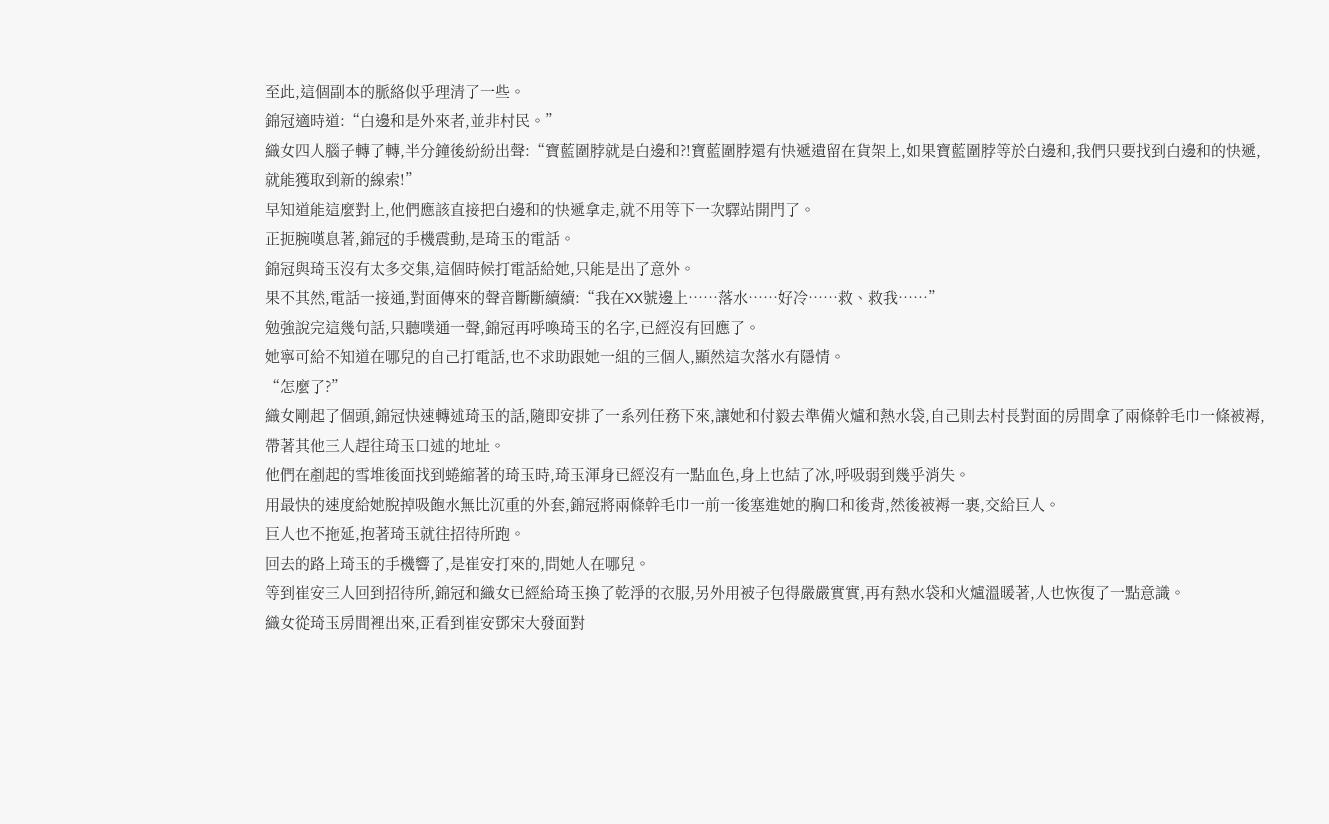至此,這個副本的脈絡似乎理清了一些。
錦冠適時道:“白邊和是外來者,並非村民。”
織女四人腦子轉了轉,半分鐘後紛紛出聲:“寶藍圍脖就是白邊和?!寶藍圍脖還有快遞遺留在貨架上,如果寶藍圍脖等於白邊和,我們只要找到白邊和的快遞,就能獲取到新的線索!”
早知道能這麼對上,他們應該直接把白邊和的快遞拿走,就不用等下一次驛站開門了。
正扼腕嘆息著,錦冠的手機震動,是琦玉的電話。
錦冠與琦玉沒有太多交集,這個時候打電話給她,只能是出了意外。
果不其然,電話一接通,對面傳來的聲音斷斷續續:“我在XX號邊上……落水……好冷……救、救我……”
勉強說完這幾句話,只聽噗通一聲,錦冠再呼喚琦玉的名字,已經沒有回應了。
她寧可給不知道在哪兒的自己打電話,也不求助跟她一組的三個人,顯然這次落水有隱情。
“怎麼了?”
織女剛起了個頭,錦冠快速轉述琦玉的話,隨即安排了一系列任務下來,讓她和付毅去準備火爐和熱水袋,自己則去村長對面的房間拿了兩條幹毛巾一條被褥,帶著其他三人趕往琦玉口述的地址。
他們在剷起的雪堆後面找到蜷縮著的琦玉時,琦玉渾身已經沒有一點血色,身上也結了冰,呼吸弱到幾乎消失。
用最快的速度給她脫掉吸飽水無比沉重的外套,錦冠將兩條幹毛巾一前一後塞進她的胸口和後背,然後被褥一裹,交給巨人。
巨人也不拖延,抱著琦玉就往招待所跑。
回去的路上琦玉的手機響了,是崔安打來的,問她人在哪兒。
等到崔安三人回到招待所,錦冠和織女已經給琦玉換了乾淨的衣服,另外用被子包得嚴嚴實實,再有熱水袋和火爐溫暖著,人也恢復了一點意識。
織女從琦玉房間裡出來,正看到崔安鄧宋大發面對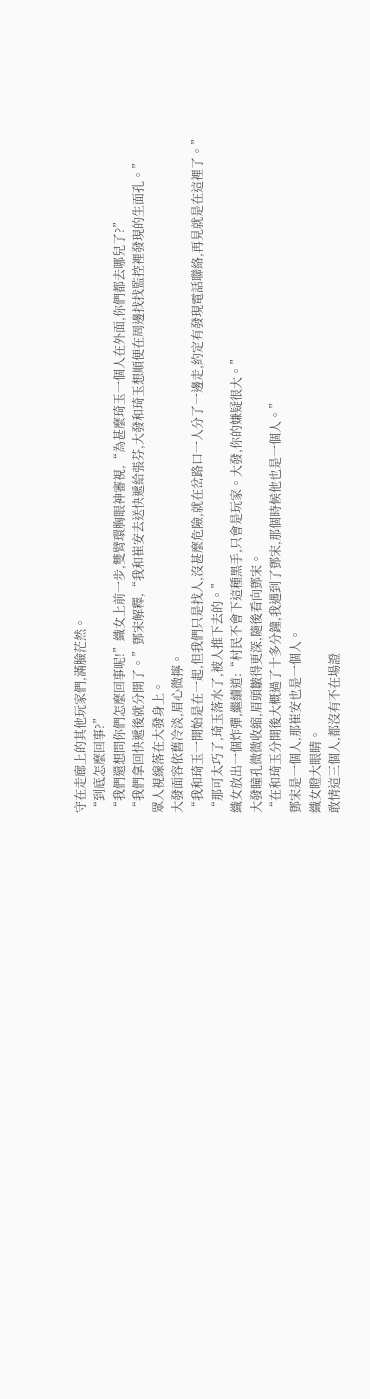守在走廊上的其他玩家們,滿臉茫然。
“到底怎麼回事?”
“我們還想問你們怎麼回事呢!”織女上前一步,雙臂環胸眼神審視,“為甚麼琦玉一個人在外面,你們都去哪兒了?”
“我們拿回快遞後就分開了。”鄧宋解釋,“我和崔安去送快遞給張芬,大發和琦玉想順便在周邊找找監控裡發現的生面孔。”
眾人視線落在大發身上。
大發面容依舊冷淡,眉心微擰。
“我和琦玉一開始是在一起,但我們只是找人,沒甚麼危險,就在岔路口一人分了一邊走,約定有發現電話聯絡,再見就是在這裡了。”
“那可太巧了,琦玉落水了,被人推下去的。”
織女放出一個炸彈,繼續道:“村民不會下這種黑手,只會是玩家。大發,你的嫌疑很大。”
大發瞳孔微微收縮,眉頭皺得更深,隨後看向鄧宋。
“在和琦玉分開後大概過了十多分鐘,我遇到了鄧宋,那個時候他也是一個人。”
鄧宋是一個人,那崔安也是一個人。
織女瞪大眼睛。
敢情這三個人,都沒有不在場證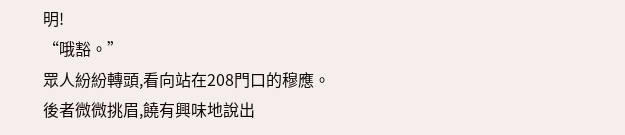明!
“哦豁。”
眾人紛紛轉頭,看向站在208門口的穆應。
後者微微挑眉,饒有興味地說出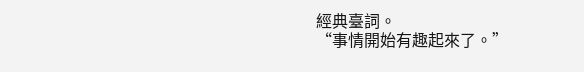經典臺詞。
“事情開始有趣起來了。”